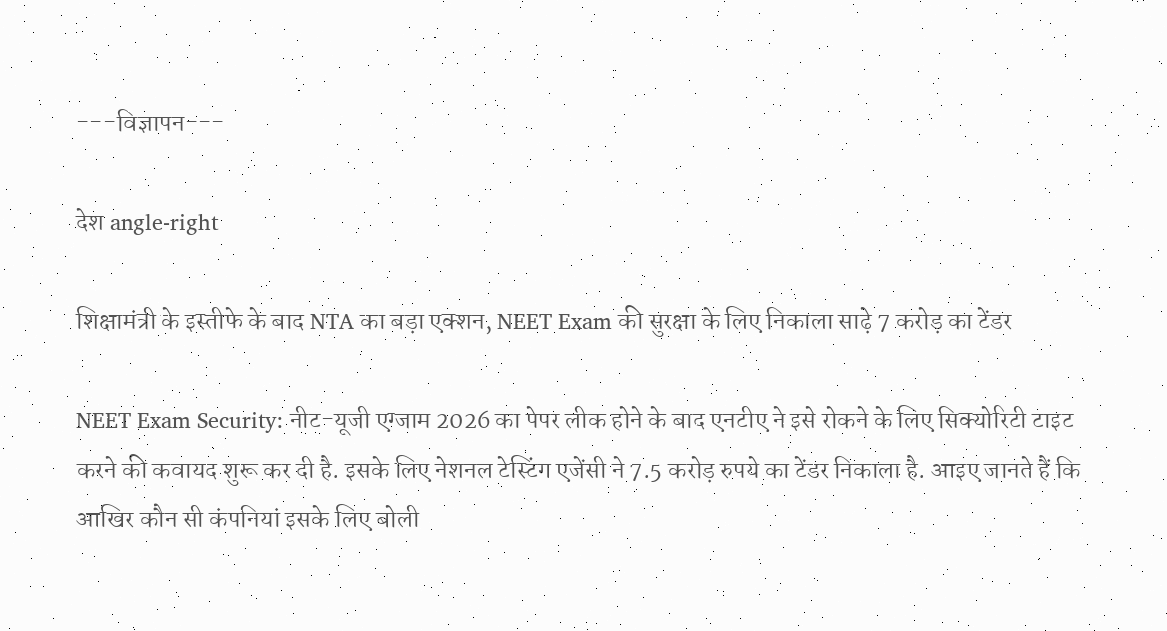---विज्ञापन---

देश angle-right

शिक्षामंत्री के इस्तीफे के बाद NTA का बड़ा एक्शन, NEET Exam की सुरक्षा के लिए निकाला साढ़े 7 करोड़ का टेंडर

NEET Exam Security: नीट-यूजी एग्जाम 2026 का पेपर लीक होने के बाद एनटीए ने इसे रोकने के लिए सिक्योरिटी टाइट करने की कवायद शुरू कर दी है. इसके लिए नेशनल टेस्टिंग एजेंसी ने 7.5 करोड़ रुपये का टेंडर निकाला है. आइए जानते हैं कि आखिर कौन सी कंपनियां इसके लिए बोली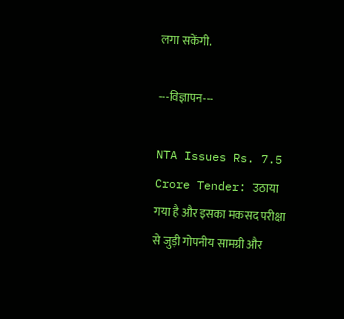लगा सकेंगी.

---विज्ञापन---

NTA Issues Rs. 7.5 Crore Tender: उठाया गया है और इसका मकसद परीक्षा से जुड़ी गोपनीय सामग्री और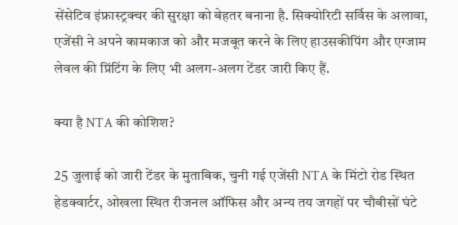सेंसेटिव इंफ्रास्ट्रक्चर की सुरक्षा को बेहतर बनाना है. सिक्योरिटी सर्विस के अलावा, एजेंसी ने अपने कामकाज को और मजबूत करने के लिए हाउसकीपिंग और एग्जाम लेवल की प्रिंटिंग के लिए भी अलग-अलग टेंडर जारी किए हैं.

क्या है NTA की कोशिश?

25 जुलाई को जारी टेंडर के मुताबिक, चुनी गई एजेंसी NTA के मिंटो रोड स्थित हेडक्वार्टर, ओखला स्थित रीजनल ऑफिस और अन्य तय जगहों पर चौबीसों घंटे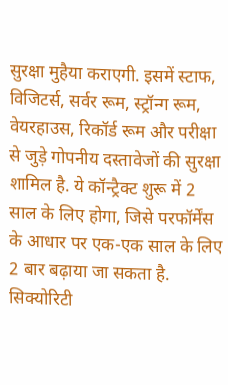सुरक्षा मुहैया कराएगी. इसमें स्टाफ, विजिटर्स, सर्वर रूम, स्ट्रॉन्ग रूम, वेयरहाउस, रिकॉर्ड रूम और परीक्षा से जुड़े गोपनीय दस्तावेजों की सुरक्षा शामिल है. ये कॉन्ट्रैक्ट शुरू में 2 साल के लिए होगा, जिसे परफॉर्मेंस के आधार पर एक-एक साल के लिए 2 बार बढ़ाया जा सकता है. सिक्योरिटी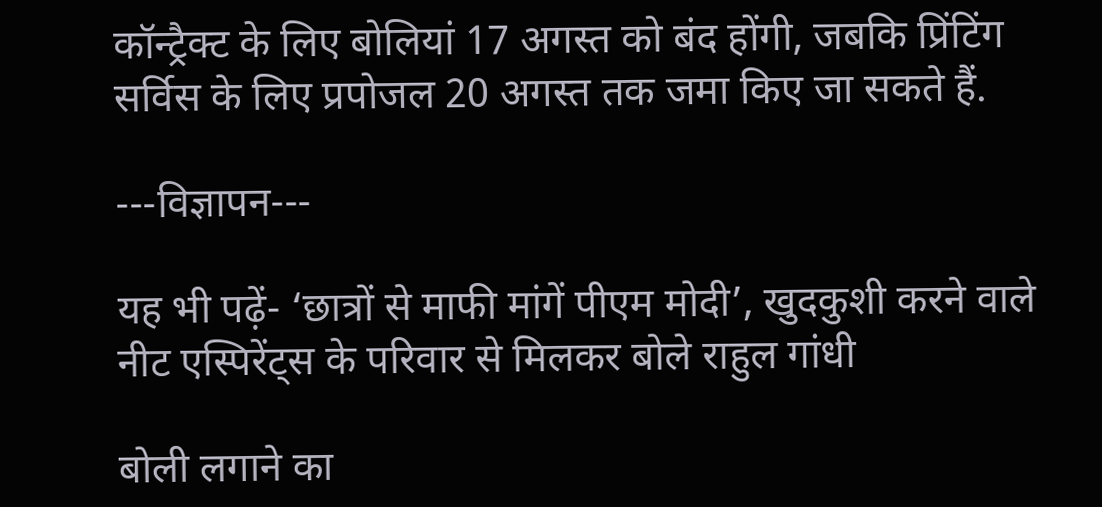कॉन्ट्रैक्ट के लिए बोलियां 17 अगस्त को बंद होंगी, जबकि प्रिंटिंग सर्विस के लिए प्रपोजल 20 अगस्त तक जमा किए जा सकते हैं.

---विज्ञापन---

यह भी पढ़ें- ‘छात्रों से माफी मांगें पीएम मोदी’, खुदकुशी करने वाले नीट एस्पिरेंट्स के परिवार से मिलकर बोले राहुल गांधी

बोली लगाने का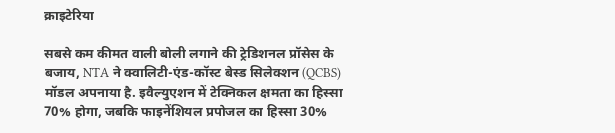क्राइटेरिया

सबसे कम कीमत वाली बोली लगाने की ट्रेडिशनल प्रॉसेस के बजाय, NTA ने क्वालिटी-एंड-कॉस्ट बेस्ड सिलेक्शन (QCBS) मॉडल अपनाया है. इवैल्युएशन में टेक्निकल क्षमता का हिस्सा 70% होगा, जबकि फाइनेंशियल प्रपोजल का हिस्सा 30%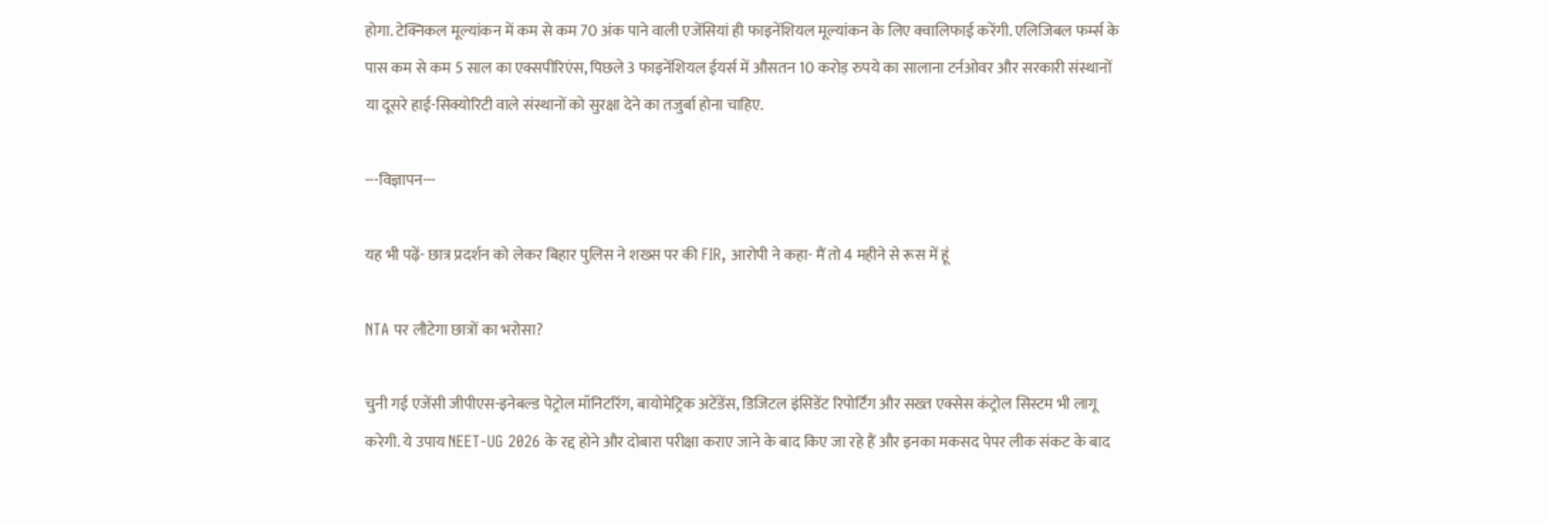होगा. टेक्निकल मूल्यांकन में कम से कम 70 अंक पाने वाली एजेंसियां ही फाइनेंशियल मूल्यांकन के लिए क्वालिफाई करेंगी. एलिजिबल फर्म्स के पास कम से कम 5 साल का एक्सपीरिएंस, पिछले 3 फाइनेंशियल ईयर्स में औसतन 10 करोड़ रुपये का सालाना टर्नओवर और सरकारी संस्थानों या दूसरे हाई-सिक्योरिटी वाले संस्थानों को सुरक्षा देने का तजुर्बा होना चाहिए.

---विज्ञापन---

यह भी पढ़ें- छात्र प्रदर्शन को लेकर बिहार पुलिस ने शख्स पर की FIR, आरोपी ने कहा- मैं तो 4 महीने से रूस में हूं

NTA पर लौटेगा छात्रों का भरोसा?

चुनी गई एजेंसी जीपीएस-इनेबल्ड पेट्रोल मॉनिटरिंग, बायोमेट्रिक अटेंडेंस, डिजिटल इंसिडेंट रिपोर्टिंग और सख्त एक्सेस कंट्रोल सिस्टम भी लागू करेगी. ये उपाय NEET-UG 2026 के रद्द होने और दोबारा परीक्षा कराए जाने के बाद किए जा रहे हैं और इनका मकसद पेपर लीक संकट के बाद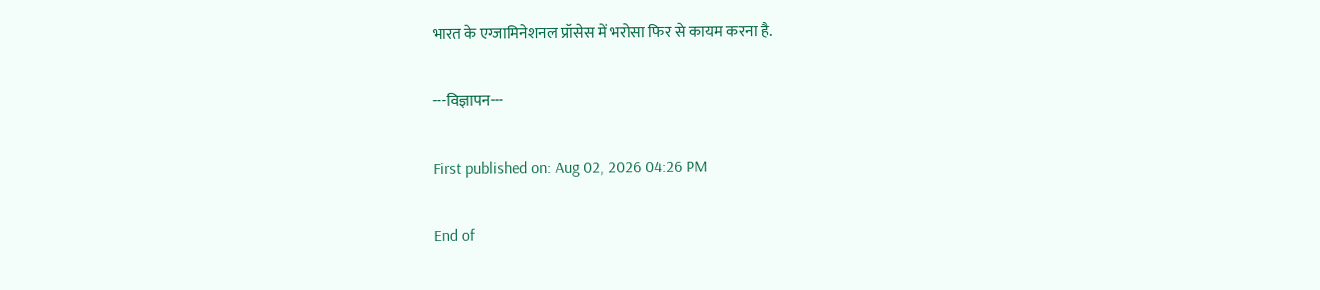भारत के एग्जामिनेशनल प्रॉसेस में भरोसा फिर से कायम करना है.

---विज्ञापन---

First published on: Aug 02, 2026 04:26 PM

End of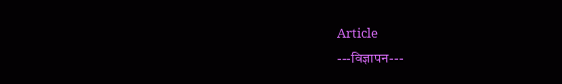Article
---विज्ञापन---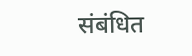संबंधित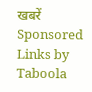खबरें
Sponsored Links by Taboola